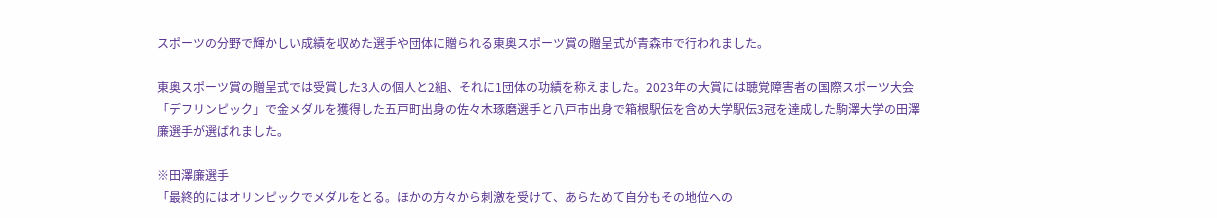スポーツの分野で輝かしい成績を収めた選手や団体に贈られる東奥スポーツ賞の贈呈式が青森市で行われました。

東奥スポーツ賞の贈呈式では受賞した3人の個人と2組、それに1団体の功績を称えました。2023年の大賞には聴覚障害者の国際スポーツ大会「デフリンピック」で金メダルを獲得した五戸町出身の佐々木琢磨選手と八戸市出身で箱根駅伝を含め大学駅伝3冠を達成した駒澤大学の田澤廉選手が選ばれました。

※田澤廉選手
「最終的にはオリンピックでメダルをとる。ほかの方々から刺激を受けて、あらためて自分もその地位への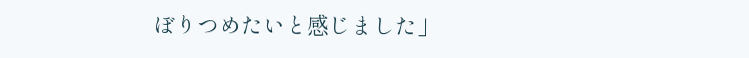ぼりつめたいと感じました」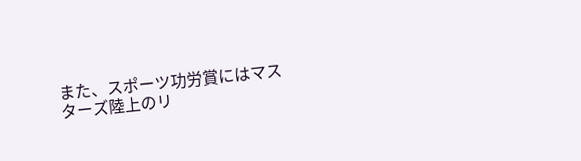また、スポーツ功労賞にはマスターズ陸上のリ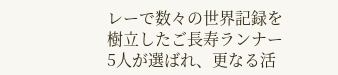レーで数々の世界記録を樹立したご長寿ランナー5人が選ばれ、更なる活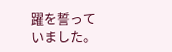躍を誓っていました。